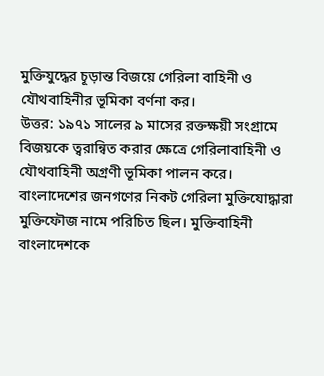মুক্তিযুদ্ধের চূড়ান্ত বিজয়ে গেরিলা বাহিনী ও যৌথবাহিনীর ভূমিকা বর্ণনা কর।
উত্তর: ১৯৭১ সালের ৯ মাসের রক্তক্ষয়ী সংগ্রামে বিজয়কে ত্বরান্বিত করার ক্ষেত্রে গেরিলাবাহিনী ও যৌথবাহিনী অগ্রণী ভূমিকা পালন করে। বাংলাদেশের জনগণের নিকট গেরিলা মুক্তিযোদ্ধারা মুক্তিফৌজ নামে পরিচিত ছিল। মুক্তিবাহিনী বাংলাদেশকে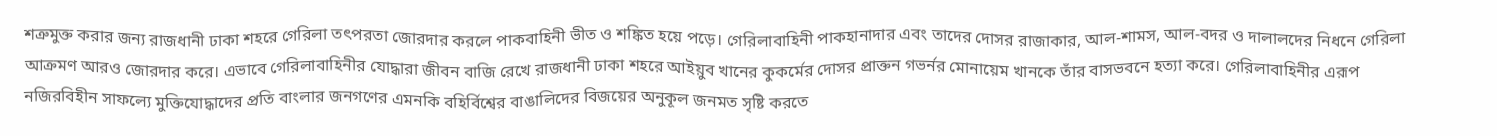শত্রুমুক্ত করার জন্য রাজধানী ঢাকা শহরে গেরিলা তৎপরতা জোরদার করলে পাকবাহিনী ভীত ও শঙ্কিত হয়ে পড়ে। গেরিলাবাহিনী পাকহানাদার এবং তাদের দোসর রাজাকার, আল-শামস, আল-বদর ও দালালদের নিধনে গেরিলা আক্রমণ আরও জোরদার করে। এভাবে গেরিলাবাহিনীর যোদ্ধারা জীবন বাজি রেখে রাজধানী ঢাকা শহরে আইয়ুব খানের কুকর্মের দোসর প্রাক্তন গভর্নর মোনায়েম খানকে তাঁর বাসভবনে হত্যা করে। গেরিলাবাহিনীর এরূপ নজিরবিহীন সাফল্যে মুক্তিযোদ্ধাদের প্রতি বাংলার জনগণের এমনকি বহির্বিশ্বের বাঙালিদের বিজয়ের অনুকূল জনমত সৃষ্টি করতে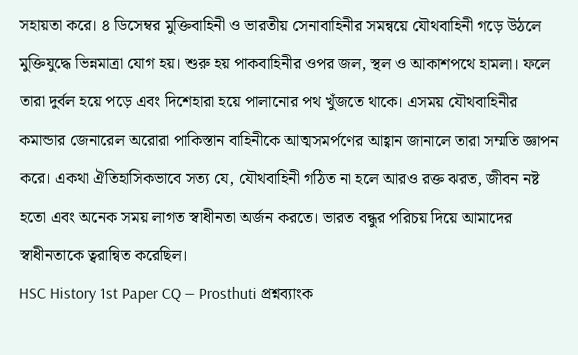সহায়তা করে। ৪ ডিসেম্বর মুক্তিবাহিনী ও ভারতীয় সেনাবাহিনীর সমন্বয়ে যৌথবাহিনী গড়ে উঠলে মুক্তিযুদ্ধে ভিন্নমাত্রা যোগ হয়। শুরু হয় পাকবাহিনীর ওপর জল, স্থল ও আকাশপথে হামলা। ফলে তারা দুর্বল হয়ে পড়ে এবং দিশেহারা হয়ে পালানোর পথ খুঁজতে থাকে। এসময় যৌথবাহিনীর কমান্ডার জেনারেল অরোরা পাকিস্তান বাহিনীকে আত্মসমর্পণের আহ্বান জানালে তারা সম্মতি জ্ঞাপন করে। একথা ঐতিহাসিকভাবে সত্য যে, যৌথবাহিনী গঠিত না হলে আরও রক্ত ঝরত, জীবন নষ্ট হতো এবং অনেক সময় লাগত স্বাধীনতা অর্জন করতে। ভারত বন্ধুর পরিচয় দিয়ে আমাদের স্বাধীনতাকে ত্বরান্বিত করেছিল।
HSC History 1st Paper CQ — Prosthuti প্রশ্নব্যাংক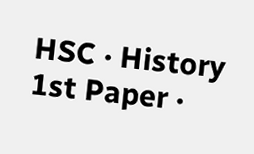HSC · History 1st Paper ·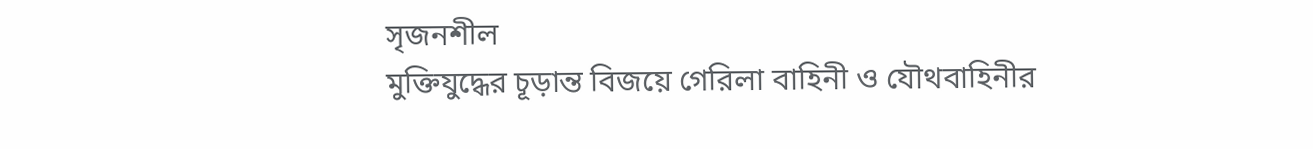সৃজনশীল
মুক্তিযুদ্ধের চূড়ান্ত বিজয়ে গেরিলা বাহিনী ও যৌথবাহিনীর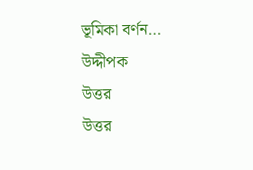ভূমিকা বর্ণন…
উদ্দীপক
উত্তর
উত্তর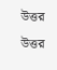উত্তর
উত্তর